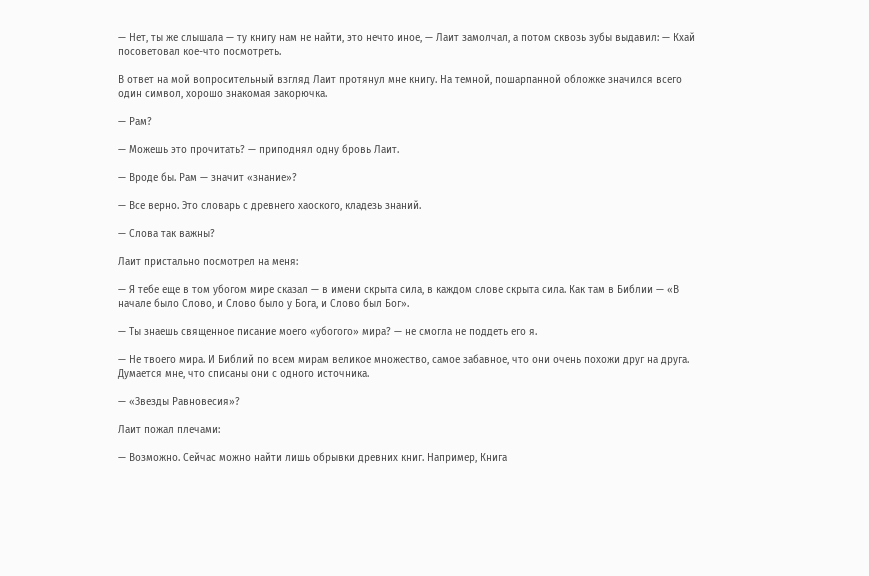— Нет, ты же слышала — ту книгу нам не найти, это нечто иное, — Лаит замолчал, а потом сквозь зубы выдавил: — Кхай посоветовал кое-что посмотреть.

В ответ на мой вопросительный взгляд Лаит протянул мне книгу. На темной, пошарпанной обложке значился всего один символ, хорошо знакомая закорючка.

— Рам?

— Можешь это прочитать? — приподнял одну бровь Лаит.

— Вроде бы. Рам — значит «знание»?

— Все верно. Это словарь с древнего хаоского, кладезь знаний.

— Слова так важны?

Лаит пристально посмотрел на меня:

— Я тебе еще в том убогом мире сказал — в имени скрыта сила, в каждом слове скрыта сила. Как там в Библии — «В начале было Слово, и Слово было у Бога, и Слово был Бог».

— Ты знаешь священное писание моего «убогого» мира? — не смогла не поддеть его я.

— Не твоего мира. И Библий по всем мирам великое множество, самое забавное, что они очень похожи друг на друга. Думается мне, что списаны они с одного источника.

— «Звезды Равновесия»?

Лаит пожал плечами:

— Возможно. Сейчас можно найти лишь обрывки древних книг. Например, Книга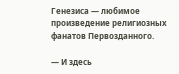Генезиса — любимое произведение религиозных фанатов Первозданного.

— И здесь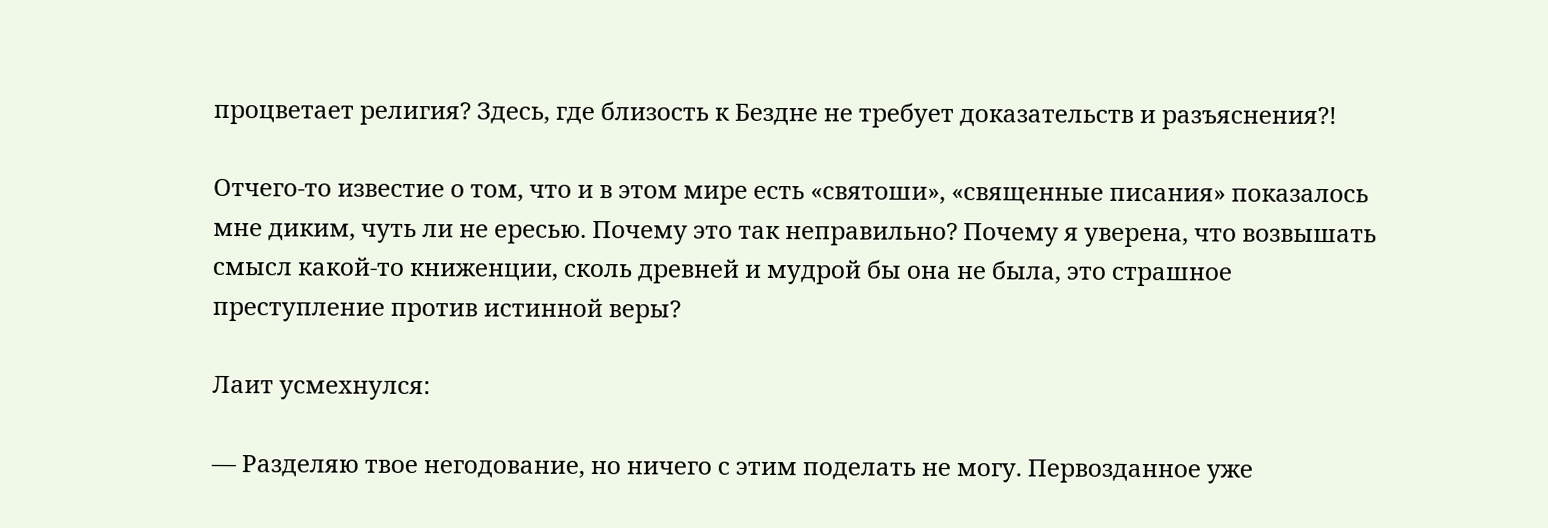процветает религия? Здесь, где близость к Бездне не требует доказательств и разъяснения?!

Отчего-то известие о том, что и в этом мире есть «святоши», «священные писания» показалось мне диким, чуть ли не ересью. Почему это так неправильно? Почему я уверена, что возвышать смысл какой-то книженции, сколь древней и мудрой бы она не была, это страшное преступление против истинной веры?

Лаит усмехнулся:

— Разделяю твое негодование, но ничего с этим поделать не могу. Первозданное уже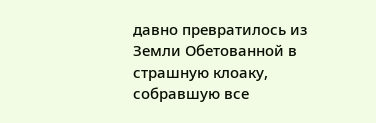давно превратилось из Земли Обетованной в страшную клоаку, собравшую все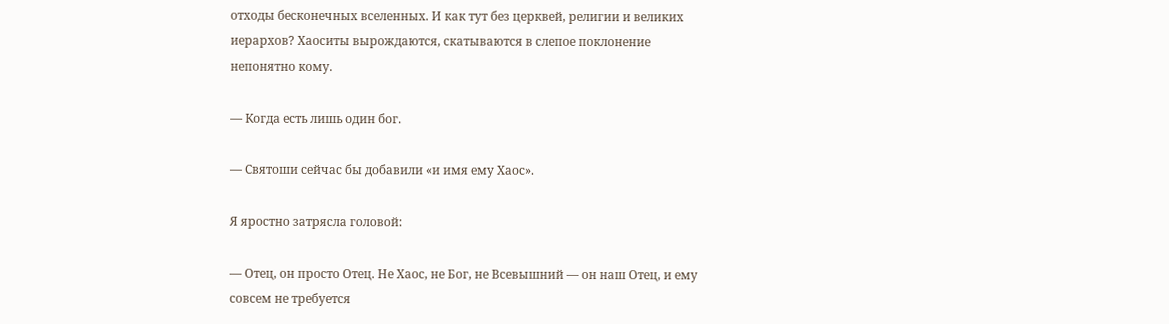отходы бесконечных вселенных. И как тут без церквей, религии и великих иерархов? Хаоситы вырождаются, скатываются в слепое поклонение непонятно кому.

— Когда есть лишь один бог.

— Святоши сейчас бы добавили «и имя ему Хаос».

Я яростно затрясла головой:

— Отец, он просто Отец. Не Хаос, не Бог, не Всевышний — он наш Отец, и ему совсем не требуется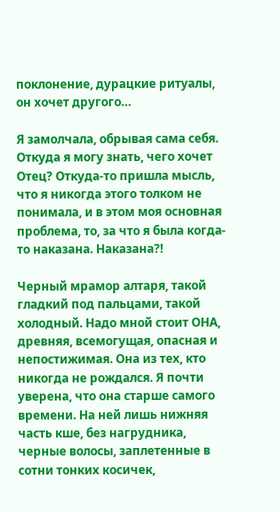поклонение, дурацкие ритуалы, он хочет другого…

Я замолчала, обрывая сама себя. Откуда я могу знать, чего хочет Отец? Откуда-то пришла мысль, что я никогда этого толком не понимала, и в этом моя основная проблема, то, за что я была когда-то наказана. Наказана?!

Черный мрамор алтаря, такой гладкий под пальцами, такой холодный. Надо мной стоит ОНА, древняя, всемогущая, опасная и непостижимая. Она из тех, кто никогда не рождался. Я почти уверена, что она старше самого времени. На ней лишь нижняя часть кше, без нагрудника, черные волосы, заплетенные в сотни тонких косичек,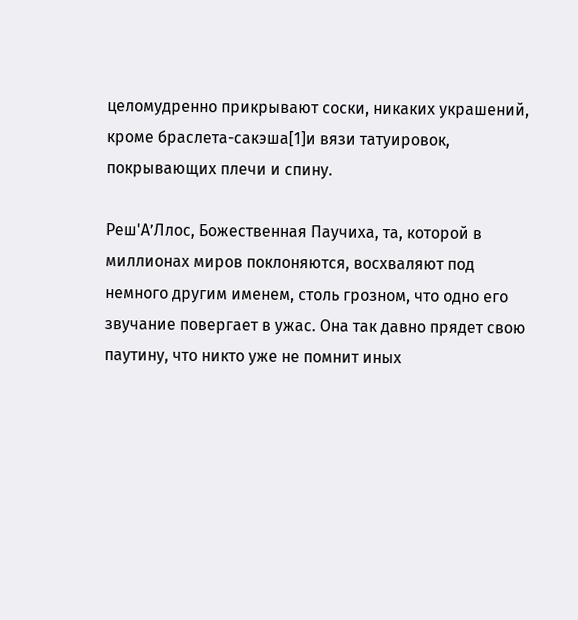целомудренно прикрывают соски, никаких украшений, кроме браслета-сакэша[1]и вязи татуировок, покрывающих плечи и спину.

Реш'А’Ллос, Божественная Паучиха, та, которой в миллионах миров поклоняются, восхваляют под немного другим именем, столь грозном, что одно его звучание повергает в ужас. Она так давно прядет свою паутину, что никто уже не помнит иных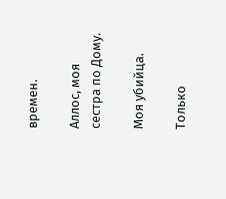времен.

Аллос, моя сестра по Дому.

Моя убийца.

Только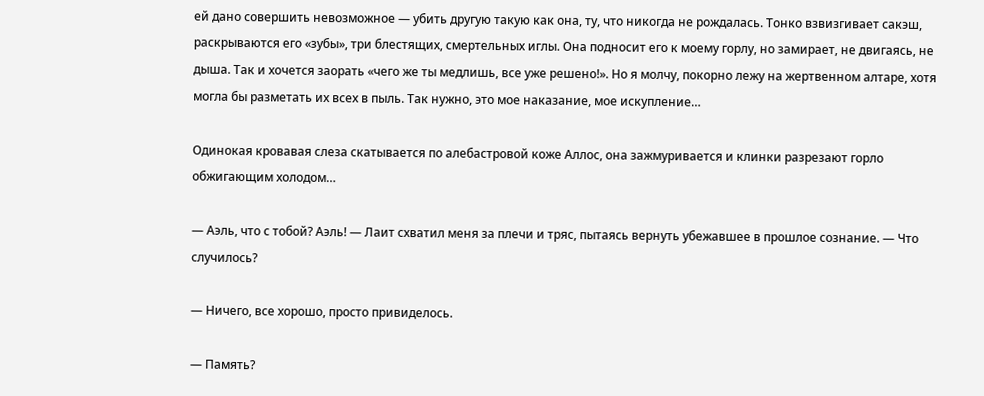ей дано совершить невозможное — убить другую такую как она, ту, что никогда не рождалась. Тонко взвизгивает сакэш, раскрываются его «зубы», три блестящих, смертельных иглы. Она подносит его к моему горлу, но замирает, не двигаясь, не дыша. Так и хочется заорать «чего же ты медлишь, все уже решено!». Но я молчу, покорно лежу на жертвенном алтаре, хотя могла бы разметать их всех в пыль. Так нужно, это мое наказание, мое искупление…

Одинокая кровавая слеза скатывается по алебастровой коже Аллос, она зажмуривается и клинки разрезают горло обжигающим холодом…

— Аэль, что с тобой? Аэль! — Лаит схватил меня за плечи и тряс, пытаясь вернуть убежавшее в прошлое сознание. — Что случилось?

— Ничего, все хорошо, просто привиделось.

— Память?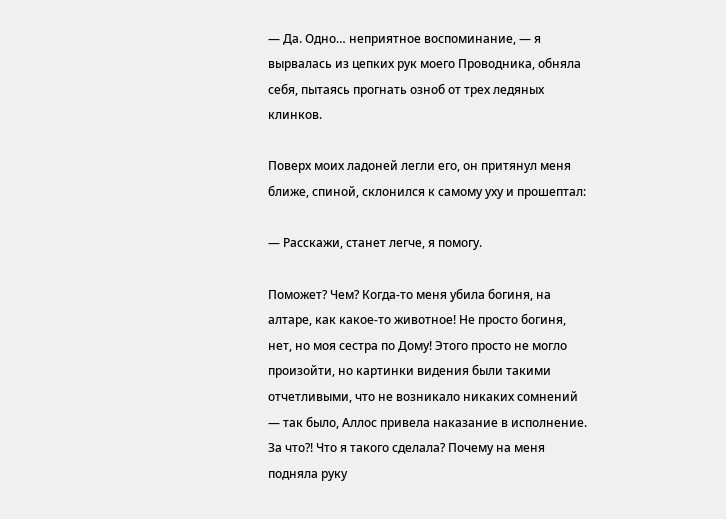— Да. Одно… неприятное воспоминание, — я вырвалась из цепких рук моего Проводника, обняла себя, пытаясь прогнать озноб от трех ледяных клинков.

Поверх моих ладоней легли его, он притянул меня ближе, спиной, склонился к самому уху и прошептал:

— Расскажи, станет легче, я помогу.

Поможет? Чем? Когда-то меня убила богиня, на алтаре, как какое-то животное! Не просто богиня, нет, но моя сестра по Дому! Этого просто не могло произойти, но картинки видения были такими отчетливыми, что не возникало никаких сомнений — так было, Аллос привела наказание в исполнение. За что?! Что я такого сделала? Почему на меня подняла руку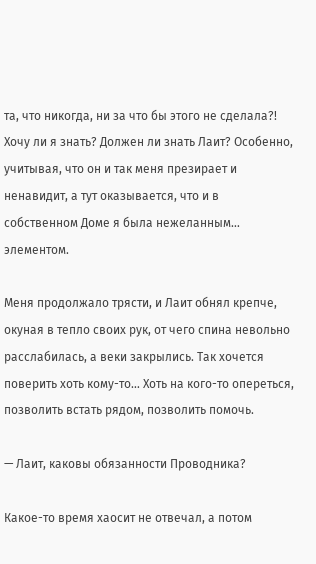та, что никогда, ни за что бы этого не сделала?! Хочу ли я знать? Должен ли знать Лаит? Особенно, учитывая, что он и так меня презирает и ненавидит, а тут оказывается, что и в собственном Доме я была нежеланным… элементом.

Меня продолжало трясти, и Лаит обнял крепче, окуная в тепло своих рук, от чего спина невольно расслабилась, а веки закрылись. Так хочется поверить хоть кому-то… Хоть на кого-то опереться, позволить встать рядом, позволить помочь.

— Лаит, каковы обязанности Проводника?

Какое-то время хаосит не отвечал, а потом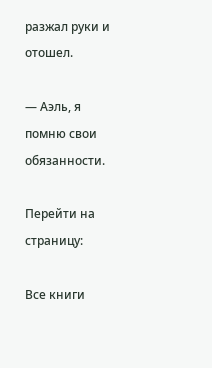разжал руки и отошел.

— Аэль, я помню свои обязанности.

Перейти на страницу:

Все книги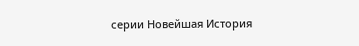серии Новейшая История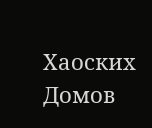Хаоских Домов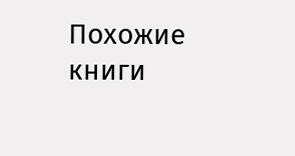Похожие книги